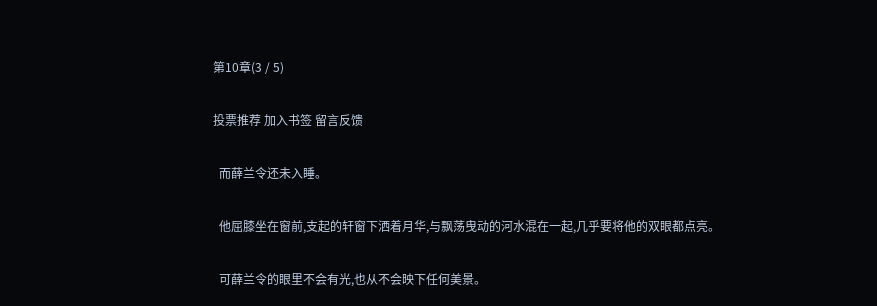第10章(3 / 5)

投票推荐 加入书签 留言反馈

  而薛兰令还未入睡。

  他屈膝坐在窗前,支起的轩窗下洒着月华,与飘荡曳动的河水混在一起,几乎要将他的双眼都点亮。

  可薛兰令的眼里不会有光,也从不会映下任何美景。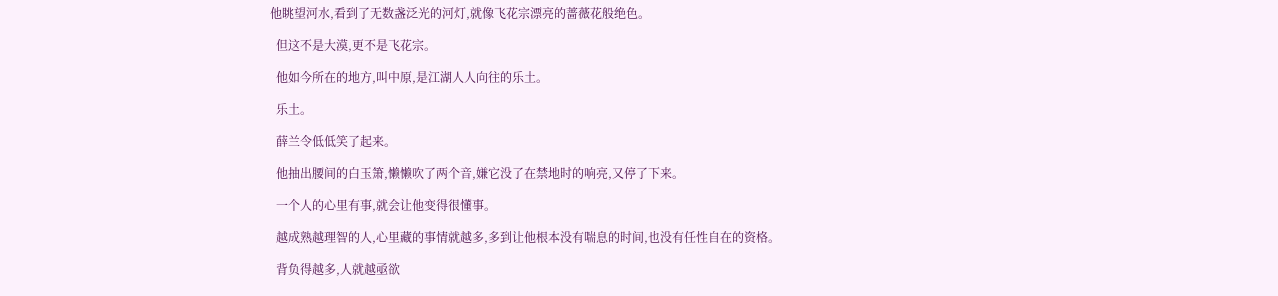他眺望河水,看到了无数盏泛光的河灯,就像飞花宗漂亮的蔷薇花般绝色。

  但这不是大漠,更不是飞花宗。

  他如今所在的地方,叫中原,是江湖人人向往的乐土。

  乐土。

  薛兰令低低笑了起来。

  他抽出腰间的白玉箫,懒懒吹了两个音,嫌它没了在禁地时的响亮,又停了下来。

  一个人的心里有事,就会让他变得很懂事。

  越成熟越理智的人,心里藏的事情就越多,多到让他根本没有喘息的时间,也没有任性自在的资格。

  背负得越多,人就越亟欲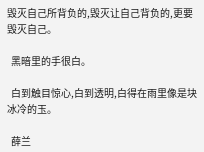毁灭自己所背负的,毁灭让自己背负的,更要毁灭自己。

  黑暗里的手很白。

  白到触目惊心,白到透明,白得在雨里像是块冰冷的玉。

  薛兰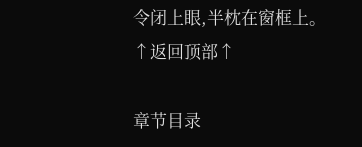令闭上眼,半枕在窗框上。
↑返回顶部↑

章节目录